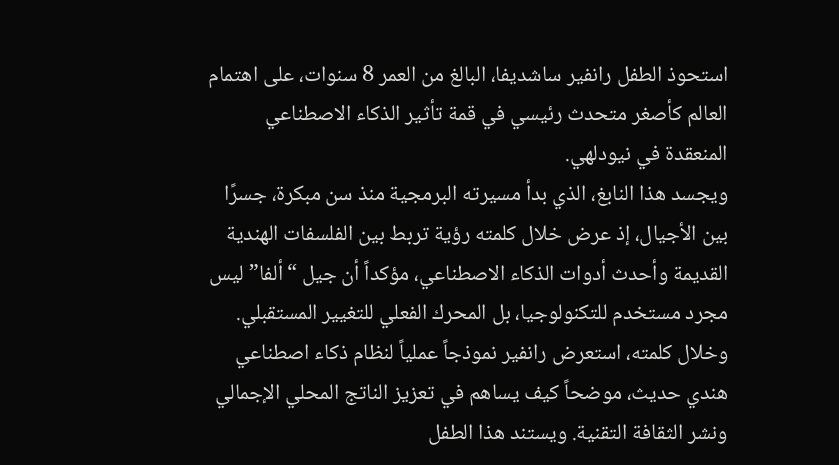استحوذ الطفل رانفير ساشديفا، البالغ من العمر 8 سنوات، على اهتمام العالم كأصغر متحدث رئيسي في قمة تأثير الذكاء الاصطناعي المنعقدة في نيودلهي.
ويجسد هذا النابغ، الذي بدأ مسيرته البرمجية منذ سن مبكرة، جسرًا بين الأجيال، إذ عرض خلال كلمته رؤية تربط بين الفلسفات الهندية القديمة وأحدث أدوات الذكاء الاصطناعي، مؤكداً أن جيل “ألفا” ليس مجرد مستخدم للتكنولوجيا، بل المحرك الفعلي للتغيير المستقبلي.
وخلال كلمته، استعرض رانفير نموذجاً عملياً لنظام ذكاء اصطناعي هندي حديث، موضحاً كيف يساهم في تعزيز الناتج المحلي الإجمالي ونشر الثقافة التقنية. ويستند هذا الطفل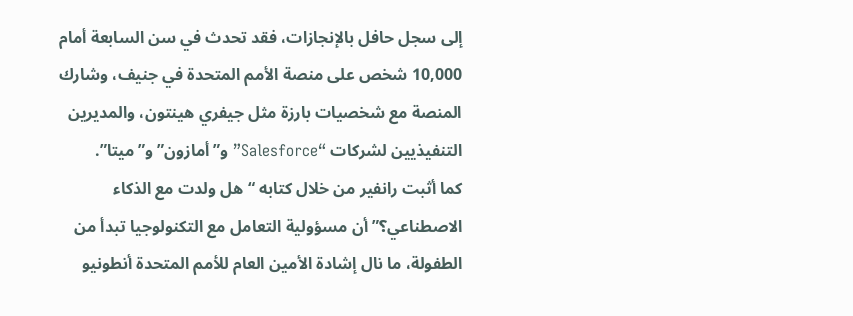إلى سجل حافل بالإنجازات، فقد تحدث في سن السابعة أمام 10,000 شخص على منصة الأمم المتحدة في جنيف، وشارك المنصة مع شخصيات بارزة مثل جيفري هينتون، والمديرين التنفيذيين لشركات “Salesforce” و”أمازون” و”ميتا”.
كما أثبت رانفير من خلال كتابه “هل ولدت مع الذكاء الاصطناعي؟” أن مسؤولية التعامل مع التكنولوجيا تبدأ من الطفولة، ما نال إشادة الأمين العام للأمم المتحدة أنطونيو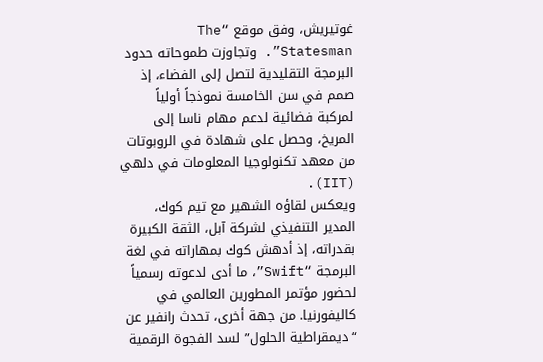غوتيريش، وفق موقع “The Statesman”. وتجاوزت طموحاته حدود البرمجة التقليدية لتصل إلى الفضاء، إذ صمم في سن الخامسة نموذجاً أولياً لمركبة فضائية لدعم مهام ناسا إلى المريخ، وحصل على شهادة في الروبوتات من معهد تكنولوجيا المعلومات في دلهي (IIT).
ويعكس لقاؤه الشهير مع تيم كوك، المدير التنفيذي لشركة آبل، الثقة الكبيرة بقدراته، إذ أدهش كوك بمهاراته في لغة البرمجة “Swift”، ما أدى لدعوته رسمياً لحضور مؤتمر المطورين العالمي في كاليفورنيا. من جهة أخرى، تحدث رانفير عن “ديمقراطية الحلول” لسد الفجوة الرقمية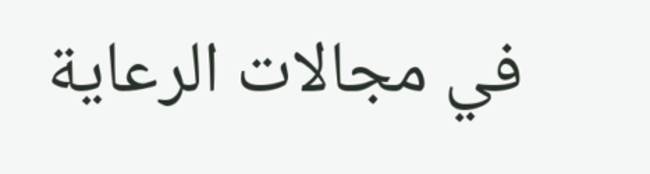في مجالات الرعاية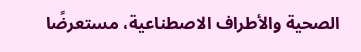الصحية والأطراف الاصطناعية، مستعرضًا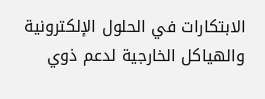الابتكارات في الحلول الإلكترونية والهياكل الخارجية لدعم ذوي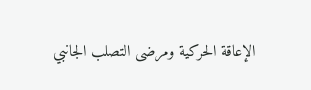الإعاقة الحركية ومرضى التصلب الجانبي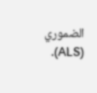الضموري (ALS).